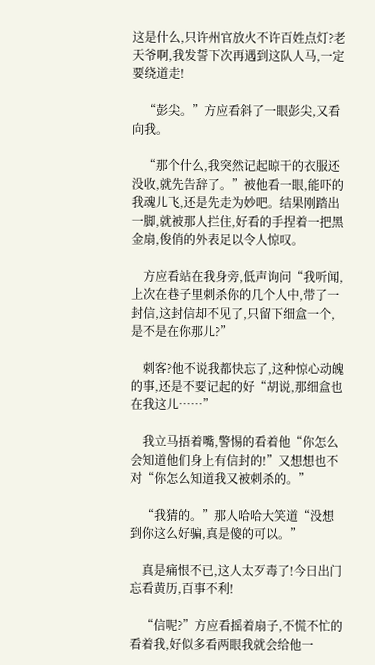这是什么,只许州官放火不许百姓点灯?老天爷啊,我发誓下次再遇到这队人马,一定要绕道走!

    “彭尖。”方应看斜了一眼彭尖,又看向我。

    “那个什么,我突然记起晾干的衣服还没收,就先告辞了。”被他看一眼,能吓的我魂儿飞,还是先走为妙吧。结果刚踏出一脚,就被那人拦住,好看的手捏着一把黑金扇,俊俏的外表足以令人惊叹。

    方应看站在我身旁,低声询问“我听闻,上次在巷子里刺杀你的几个人中,带了一封信,这封信却不见了,只留下细盒一个,是不是在你那儿?”

    刺客?他不说我都快忘了,这种惊心动魄的事,还是不要记起的好“胡说,那细盒也在我这儿……”

    我立马捂着嘴,警惕的看着他“你怎么会知道他们身上有信封的!”又想想也不对“你怎么知道我又被刺杀的。”

    “我猜的。”那人哈哈大笑道“没想到你这么好骗,真是傻的可以。”

    真是痛恨不已,这人太歹毒了!今日出门忘看黄历,百事不利!

    “信呢?”方应看摇着扇子,不慌不忙的看着我,好似多看两眼我就会给他一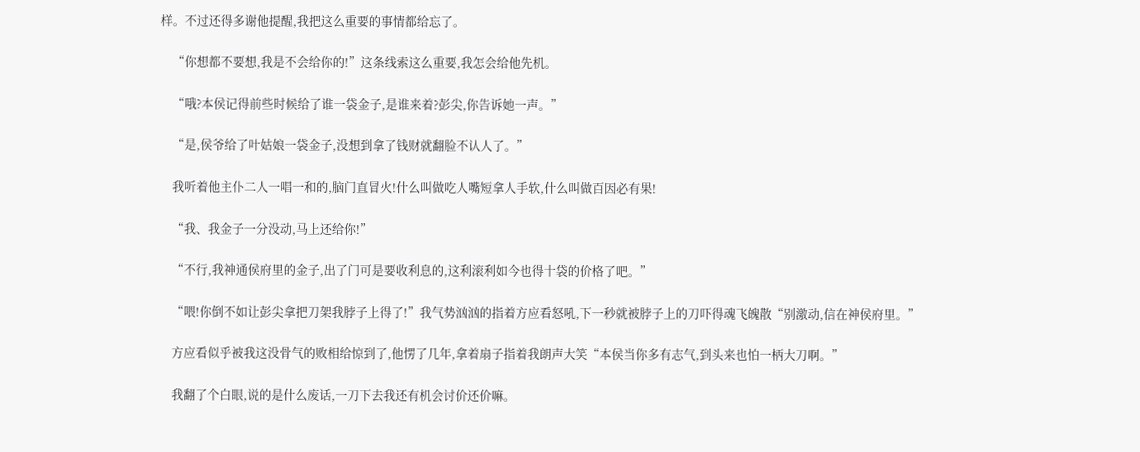样。不过还得多谢他提醒,我把这么重要的事情都给忘了。

    “你想都不要想,我是不会给你的!”这条线索这么重要,我怎会给他先机。

    “哦?本侯记得前些时候给了谁一袋金子,是谁来着?彭尖,你告诉她一声。”

    “是,侯爷给了叶姑娘一袋金子,没想到拿了钱财就翻脸不认人了。”

    我听着他主仆二人一唱一和的,脑门直冒火!什么叫做吃人嘴短拿人手软,什么叫做百因必有果!

    “我、我金子一分没动,马上还给你!”

    “不行,我神通侯府里的金子,出了门可是要收利息的,这利滚利如今也得十袋的价格了吧。”

    “喂!你倒不如让彭尖拿把刀架我脖子上得了!”我气势汹汹的指着方应看怒吼,下一秒就被脖子上的刀吓得魂飞魄散“别激动,信在神侯府里。”

    方应看似乎被我这没骨气的败相给惊到了,他愣了几年,拿着扇子指着我朗声大笑“本侯当你多有志气,到头来也怕一柄大刀啊。”

    我翻了个白眼,说的是什么废话,一刀下去我还有机会讨价还价嘛。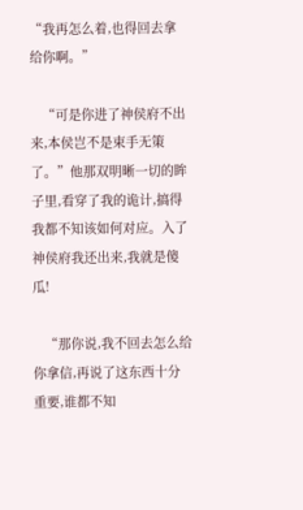“我再怎么着,也得回去拿给你啊。”

    “可是你进了神侯府不出来,本侯岂不是束手无策了。”他那双明晰一切的眸子里,看穿了我的诡计,搞得我都不知该如何对应。入了神侯府我还出来,我就是傻瓜!

    “那你说,我不回去怎么给你拿信,再说了这东西十分重要,谁都不知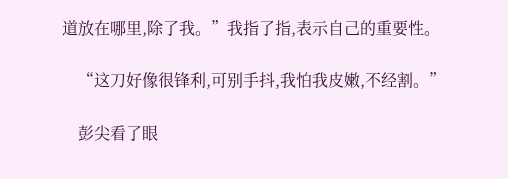道放在哪里,除了我。”我指了指,表示自己的重要性。

    “这刀好像很锋利,可别手抖,我怕我皮嫩,不经割。”

    彭尖看了眼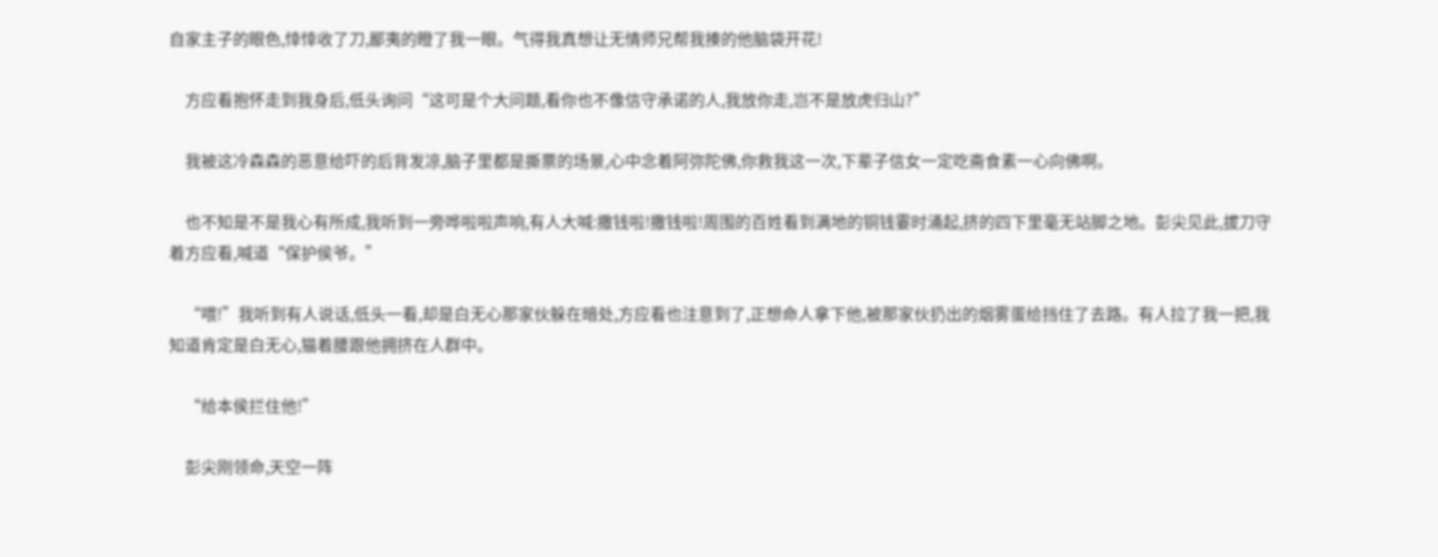自家主子的眼色,悻悻收了刀,鄙夷的瞪了我一眼。气得我真想让无情师兄帮我揍的他脑袋开花!

    方应看抱怀走到我身后,低头询问“这可是个大问题,看你也不像信守承诺的人,我放你走,岂不是放虎归山?”

    我被这冷森森的恶意给吓的后背发凉,脑子里都是撕票的场景,心中念着阿弥陀佛,你救我这一次,下辈子信女一定吃斋食素一心向佛啊。

    也不知是不是我心有所成,我听到一旁哗啦啦声响,有人大喊:撒钱啦!撒钱啦!周围的百姓看到满地的铜钱霎时涌起,挤的四下里毫无站脚之地。彭尖见此,拔刀守着方应看,喊道“保护侯爷。”

    “喂!”我听到有人说话,低头一看,却是白无心那家伙躲在暗处,方应看也注意到了,正想命人拿下他,被那家伙扔出的烟雾蛋给挡住了去路。有人拉了我一把,我知道肯定是白无心,猫着腰跟他拥挤在人群中。

    “给本侯拦住他!”

    彭尖刚领命,天空一阵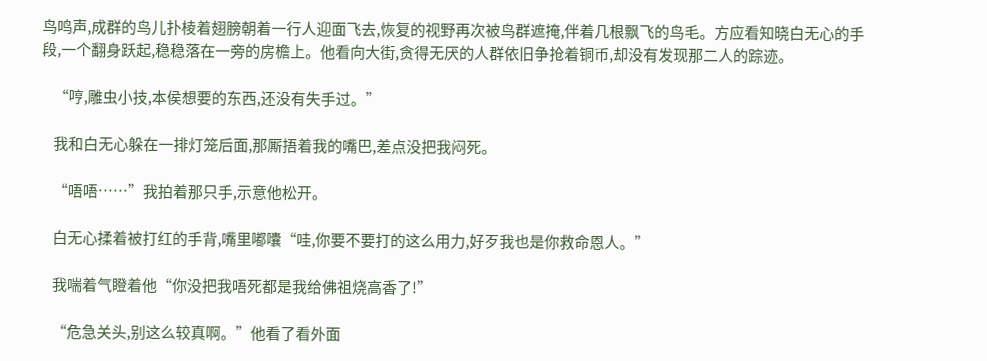鸟鸣声,成群的鸟儿扑棱着翅膀朝着一行人迎面飞去,恢复的视野再次被鸟群遮掩,伴着几根飘飞的鸟毛。方应看知晓白无心的手段,一个翻身跃起,稳稳落在一旁的房檐上。他看向大街,贪得无厌的人群依旧争抢着铜币,却没有发现那二人的踪迹。

    “哼,雕虫小技,本侯想要的东西,还没有失手过。”

    我和白无心躲在一排灯笼后面,那厮捂着我的嘴巴,差点没把我闷死。

    “唔唔……”我拍着那只手,示意他松开。

    白无心揉着被打红的手背,嘴里嘟囔“哇,你要不要打的这么用力,好歹我也是你救命恩人。”

    我喘着气瞪着他“你没把我唔死都是我给佛祖烧高香了!”

    “危急关头,别这么较真啊。”他看了看外面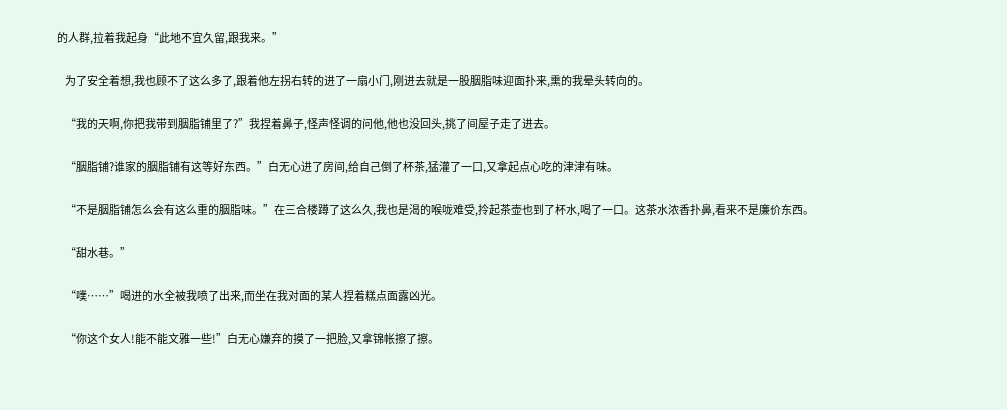的人群,拉着我起身“此地不宜久留,跟我来。”

    为了安全着想,我也顾不了这么多了,跟着他左拐右转的进了一扇小门,刚进去就是一股胭脂味迎面扑来,熏的我晕头转向的。

    “我的天啊,你把我带到胭脂铺里了?”我捏着鼻子,怪声怪调的问他,他也没回头,挑了间屋子走了进去。

    “胭脂铺?谁家的胭脂铺有这等好东西。”白无心进了房间,给自己倒了杯茶,猛灌了一口,又拿起点心吃的津津有味。

    “不是胭脂铺怎么会有这么重的胭脂味。”在三合楼蹲了这么久,我也是渴的喉咙难受,拎起茶壶也到了杯水,喝了一口。这茶水浓香扑鼻,看来不是廉价东西。

    “甜水巷。”

    “噗……”喝进的水全被我喷了出来,而坐在我对面的某人捏着糕点面露凶光。

    “你这个女人!能不能文雅一些!”白无心嫌弃的摸了一把脸,又拿锦帐擦了擦。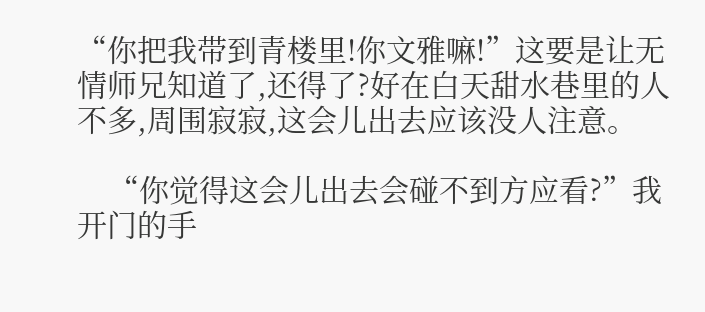“你把我带到青楼里!你文雅嘛!”这要是让无情师兄知道了,还得了?好在白天甜水巷里的人不多,周围寂寂,这会儿出去应该没人注意。

    “你觉得这会儿出去会碰不到方应看?”我开门的手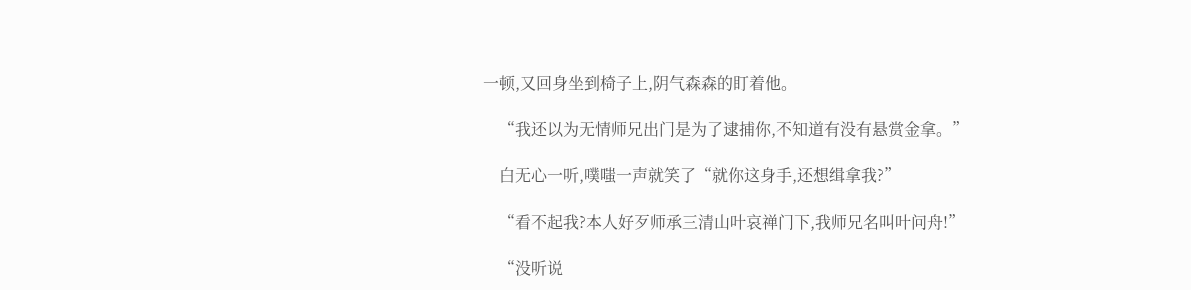一顿,又回身坐到椅子上,阴气森森的盯着他。

    “我还以为无情师兄出门是为了逮捕你,不知道有没有悬赏金拿。”

    白无心一听,噗嗤一声就笑了“就你这身手,还想缉拿我?”

    “看不起我?本人好歹师承三清山叶哀禅门下,我师兄名叫叶问舟!”

    “没听说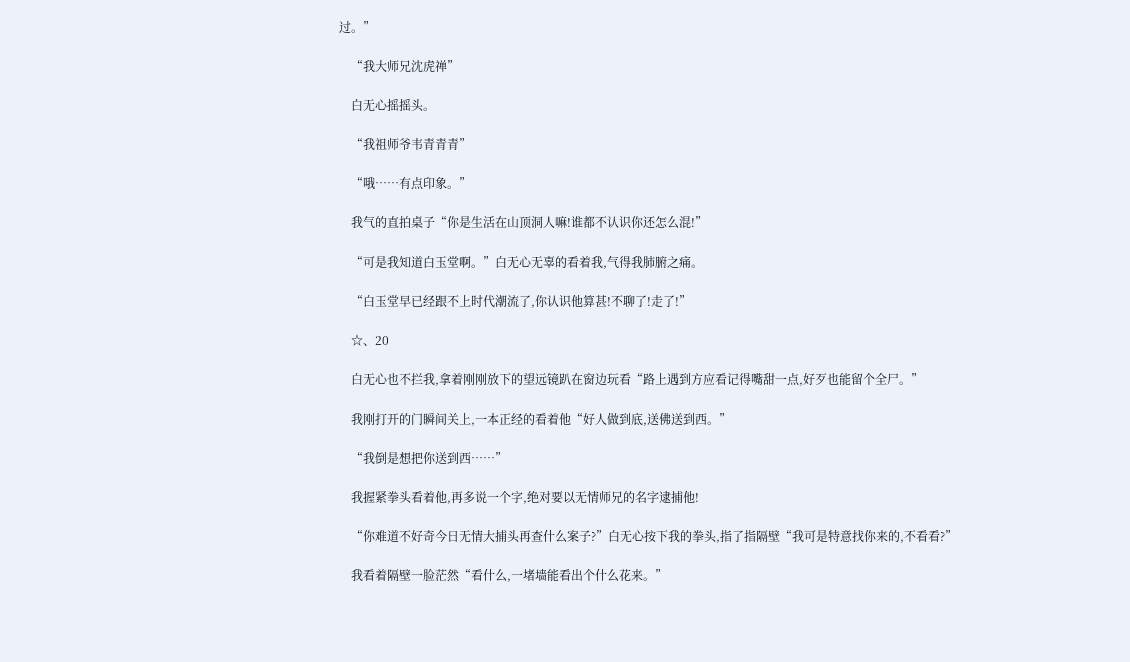过。”

    “我大师兄沈虎禅”

    白无心摇摇头。

    “我祖师爷韦青青青”

    “哦……有点印象。”

    我气的直拍桌子“你是生活在山顶洞人嘛!谁都不认识你还怎么混!”

    “可是我知道白玉堂啊。”白无心无辜的看着我,气得我肺腑之痛。

    “白玉堂早已经跟不上时代潮流了,你认识他算甚!不聊了!走了!”

    ☆、20

    白无心也不拦我,拿着刚刚放下的望远镜趴在窗边玩看“路上遇到方应看记得嘴甜一点,好歹也能留个全尸。”

    我刚打开的门瞬间关上,一本正经的看着他“好人做到底,送佛送到西。”

    “我倒是想把你送到西……”

    我握紧拳头看着他,再多说一个字,绝对要以无情师兄的名字逮捕他!

    “你难道不好奇今日无情大捕头再查什么案子?”白无心按下我的拳头,指了指隔壁“我可是特意找你来的,不看看?”

    我看着隔壁一脸茫然“看什么,一堵墙能看出个什么花来。”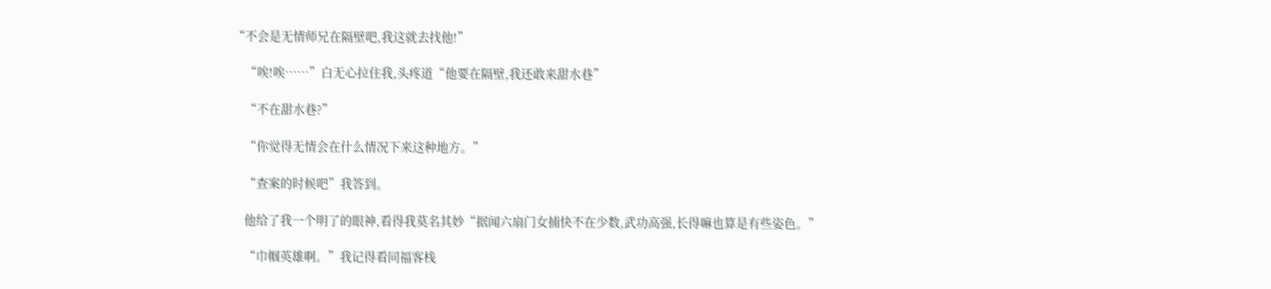“不会是无情师兄在隔壁吧,我这就去找他!”

    “唉!唉……”白无心拉住我,头疼道“他要在隔壁,我还敢来甜水巷”

    “不在甜水巷?”

    “你觉得无情会在什么情况下来这种地方。”

    “查案的时候吧”我答到。

    他给了我一个明了的眼神,看得我莫名其妙“据闻六扇门女捕快不在少数,武功高强,长得嘛也算是有些姿色。”

    “巾帼英雄啊。”我记得看同福客栈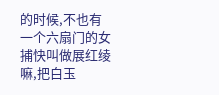的时候,不也有一个六扇门的女捕快叫做展红绫嘛,把白玉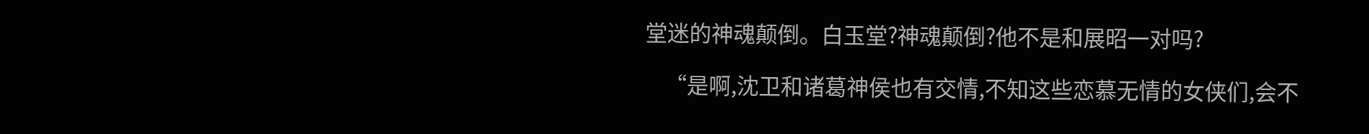堂迷的神魂颠倒。白玉堂?神魂颠倒?他不是和展昭一对吗?

    “是啊,沈卫和诸葛神侯也有交情,不知这些恋慕无情的女侠们,会不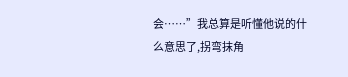会……”我总算是听懂他说的什么意思了,拐弯抹角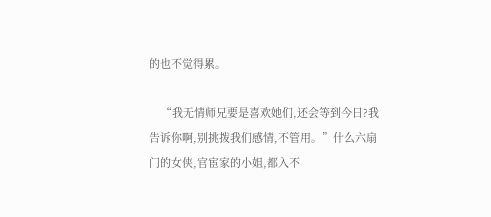的也不觉得累。

    “我无情师兄要是喜欢她们,还会等到今日?我告诉你啊,别挑拨我们感情,不管用。”什么六扇门的女侠,官宦家的小姐,都入不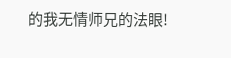的我无情师兄的法眼!